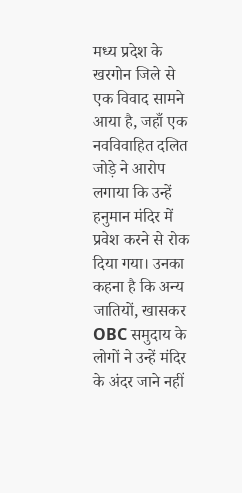मध्य प्रदेश के खरगोन जिले से एक विवाद सामने आया है, जहाँ एक नवविवाहित दलित जोड़े ने आरोप लगाया कि उन्हें हनुमान मंदिर में प्रवेश करने से रोक दिया गया। उनका कहना है कि अन्य जातियों, खासकर OBC समुदाय के लोगों ने उन्हें मंदिर के अंदर जाने नहीं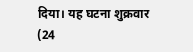दिया। यह घटना शुक्रवार (24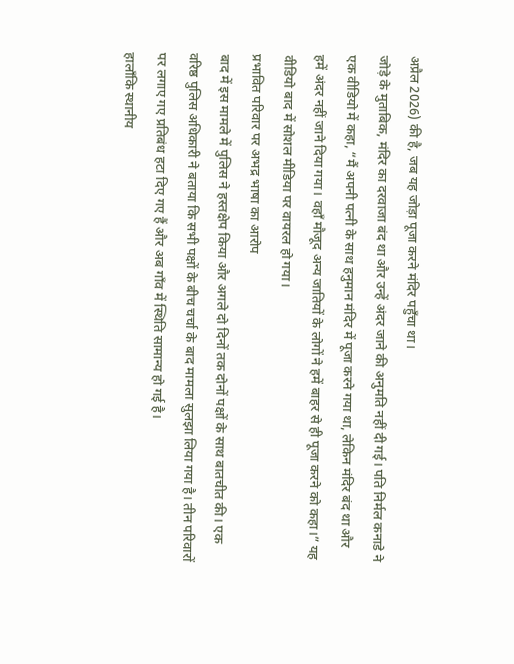अप्रैल 2026) की है, जब यह जोड़ा पूजा करने मंदिर पहुँचा था।
जोड़े के मुताबिक, मंदिर का दरवाजा बंद था और उन्हें अंदर जाने की अनुमति नहीं दी गई। पति निर्मल कनाडे ने एक वीडियो में कहा, “मैं अपनी पत्नी के साथ हनुमान मंदिर में पूजा करने गया था, लेकिन मंदिर बंद था और हमें अंदर नहीं जाने दिया गया। वहाँ मौजूद अन्य जातियों के लोगों ने हमें बाहर से ही पूजा करने को कहा।” यह वीडियो बाद में सोशल मीडिया पर वायरल हो गया।
प्रभावित परिवार पर अभद्र भाषा का आरोप
बाद में इस मामले में पुलिस ने हस्तक्षेप किया और अगले दो दिनों तक दोनों पक्षों के साथ बातचीत की। एक वरिष्ठ पुलिस अधिकारी ने बताया कि सभी पक्षों के बीच चर्चा के बाद मामला सुलझा लिया गया है। तीन परिवारों पर लगाए गए प्रतिबंध हटा दिए गए हैं और अब गाँव में स्थिति सामान्य हो गई है।
हालाँकि स्थानीय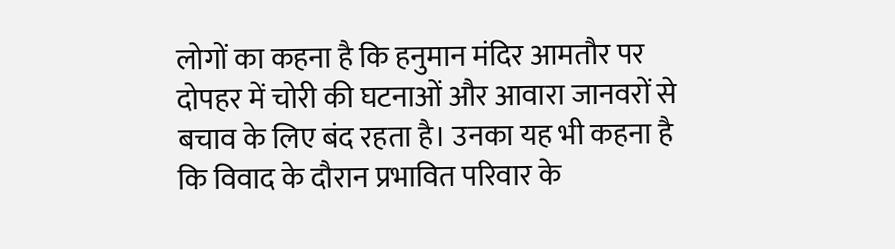लोगों का कहना है कि हनुमान मंदिर आमतौर पर दोपहर में चोरी की घटनाओं और आवारा जानवरों से बचाव के लिए बंद रहता है। उनका यह भी कहना है कि विवाद के दौरान प्रभावित परिवार के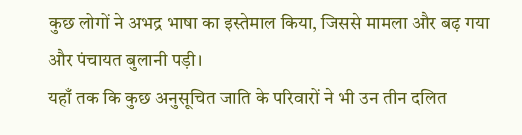कुछ लोगों ने अभद्र भाषा का इस्तेमाल किया, जिससे मामला और बढ़ गया और पंचायत बुलानी पड़ी।
यहाँ तक कि कुछ अनुसूचित जाति के परिवारों ने भी उन तीन दलित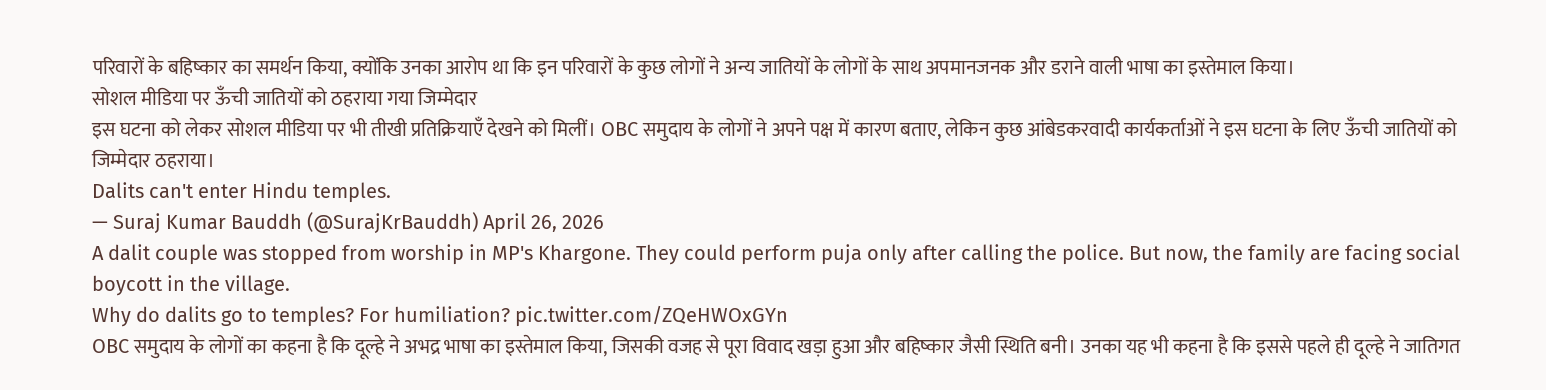परिवारों के बहिष्कार का समर्थन किया, क्योंकि उनका आरोप था कि इन परिवारों के कुछ लोगों ने अन्य जातियों के लोगों के साथ अपमानजनक और डराने वाली भाषा का इस्तेमाल किया।
सोशल मीडिया पर ऊँची जातियों को ठहराया गया जिम्मेदार
इस घटना को लेकर सोशल मीडिया पर भी तीखी प्रतिक्रियाएँ देखने को मिलीं। OBC समुदाय के लोगों ने अपने पक्ष में कारण बताए, लेकिन कुछ आंबेडकरवादी कार्यकर्ताओं ने इस घटना के लिए ऊँची जातियों को जिम्मेदार ठहराया।
Dalits can't enter Hindu temples.
— Suraj Kumar Bauddh (@SurajKrBauddh) April 26, 2026
A dalit couple was stopped from worship in MP's Khargone. They could perform puja only after calling the police. But now, the family are facing social boycott in the village.
Why do dalits go to temples? For humiliation? pic.twitter.com/ZQeHWOxGYn
OBC समुदाय के लोगों का कहना है कि दूल्हे ने अभद्र भाषा का इस्तेमाल किया, जिसकी वजह से पूरा विवाद खड़ा हुआ और बहिष्कार जैसी स्थिति बनी। उनका यह भी कहना है कि इससे पहले ही दूल्हे ने जातिगत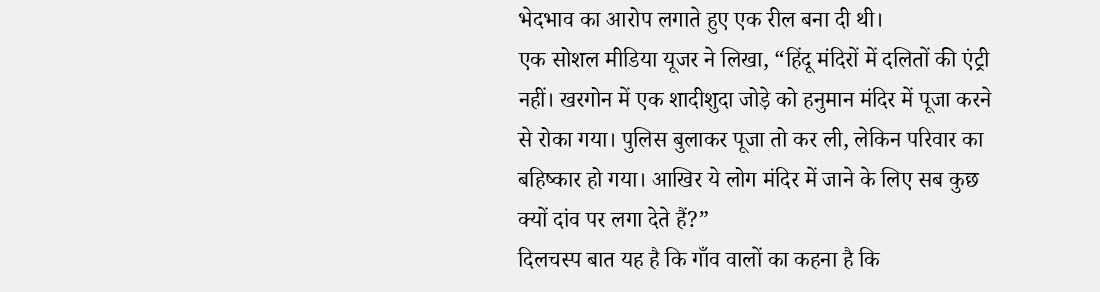भेदभाव का आरोप लगाते हुए एक रील बना दी थी।
एक सोशल मीडिया यूजर ने लिखा, “हिंदू मंदिरों में दलितों की एंट्री नहीं। खरगोन में एक शादीशुदा जोड़े को हनुमान मंदिर में पूजा करने से रोका गया। पुलिस बुलाकर पूजा तो कर ली, लेकिन परिवार का बहिष्कार हो गया। आखिर ये लोग मंदिर में जाने के लिए सब कुछ क्यों दांव पर लगा देते हैं?”
दिलचस्प बात यह है कि गाँव वालों का कहना है कि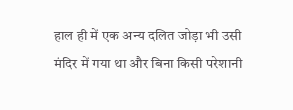हाल ही में एक अन्य दलित जोड़ा भी उसी मंदिर में गया था और बिना किसी परेशानी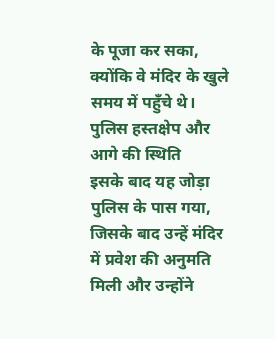के पूजा कर सका, क्योंकि वे मंदिर के खुले समय में पहुँचे थे।
पुलिस हस्तक्षेप और आगे की स्थिति
इसके बाद यह जोड़ा पुलिस के पास गया, जिसके बाद उन्हें मंदिर में प्रवेश की अनुमति मिली और उन्होंने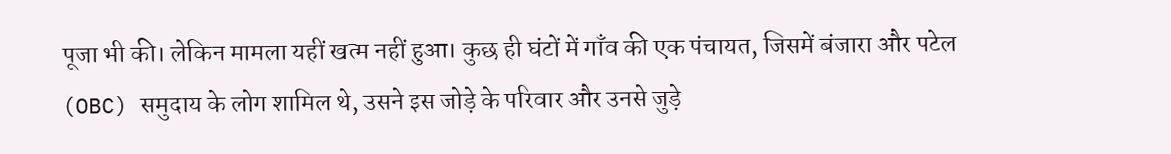पूजा भी की। लेकिन मामला यहीं खत्म नहीं हुआ। कुछ ही घंटों में गाँव की एक पंचायत, जिसमें बंजारा और पटेल (OBC) समुदाय के लोग शामिल थे, उसने इस जोड़े के परिवार और उनसे जुड़े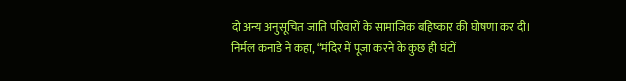दो अन्य अनुसूचित जाति परिवारों के सामाजिक बहिष्कार की घोषणा कर दी।
निर्मल कनाडे ने कहा, “मंदिर में पूजा करने के कुछ ही घंटों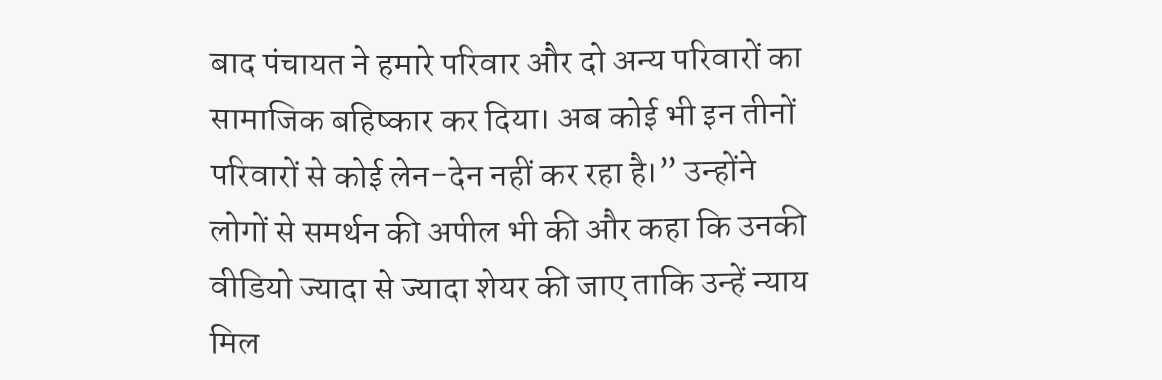बाद पंचायत ने हमारे परिवार और दो अन्य परिवारों का सामाजिक बहिष्कार कर दिया। अब कोई भी इन तीनों परिवारों से कोई लेन-देन नहीं कर रहा है।” उन्होंने लोगों से समर्थन की अपील भी की और कहा कि उनकी वीडियो ज्यादा से ज्यादा शेयर की जाए ताकि उन्हें न्याय मिल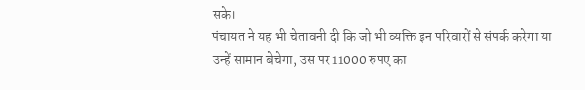सके।
पंचायत ने यह भी चेतावनी दी कि जो भी व्यक्ति इन परिवारों से संपर्क करेगा या उन्हें सामान बेचेगा, उस पर 11000 रुपए का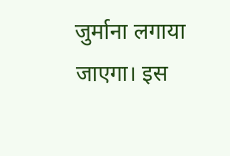जुर्माना लगाया जाएगा। इस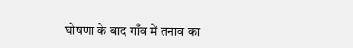घोषणा के बाद गाँव में तनाव का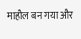माहौल बन गया और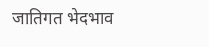जातिगत भेदभाव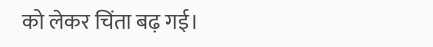को लेकर चिंता बढ़ गई।